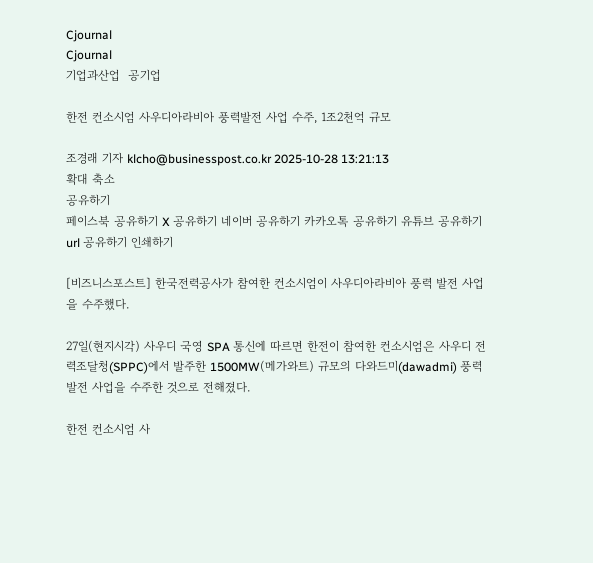Cjournal
Cjournal
기업과산업  공기업

한전 컨소시엄 사우디아라비아 풍력발전 사업 수주, 1조2천억 규모

조경래 기자 klcho@businesspost.co.kr 2025-10-28 13:21:13
확대 축소
공유하기
페이스북 공유하기 X 공유하기 네이버 공유하기 카카오톡 공유하기 유튜브 공유하기 url 공유하기 인쇄하기

[비즈니스포스트] 한국전력공사가 참여한 컨소시엄이 사우디아라비아 풍력 발전 사업을 수주했다.

27일(현지시각) 사우디 국영 SPA 통신에 따르면 한전이 참여한 컨소시엄은 사우디 전력조달청(SPPC)에서 발주한 1500MW(메가와트) 규모의 다와드미(dawadmi) 풍력발전 사업을 수주한 것으로 전해졌다.

한전 컨소시엄 사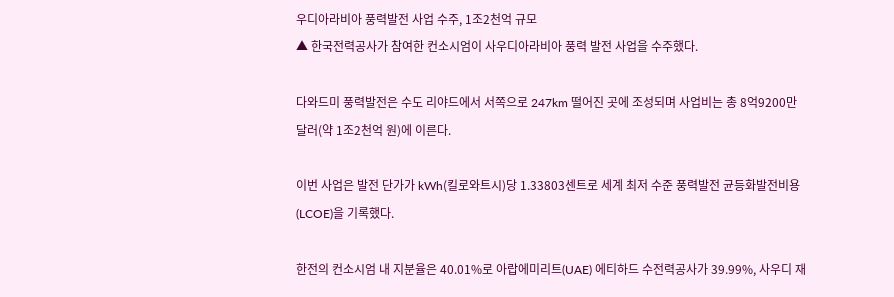우디아라비아 풍력발전 사업 수주, 1조2천억 규모
▲ 한국전력공사가 참여한 컨소시엄이 사우디아라비아 풍력 발전 사업을 수주했다.

다와드미 풍력발전은 수도 리야드에서 서쪽으로 247km 떨어진 곳에 조성되며 사업비는 총 8억9200만 달러(약 1조2천억 원)에 이른다.

이번 사업은 발전 단가가 kWh(킬로와트시)당 1.33803센트로 세계 최저 수준 풍력발전 균등화발전비용(LCOE)을 기록했다.

한전의 컨소시엄 내 지분율은 40.01%로 아랍에미리트(UAE) 에티하드 수전력공사가 39.99%, 사우디 재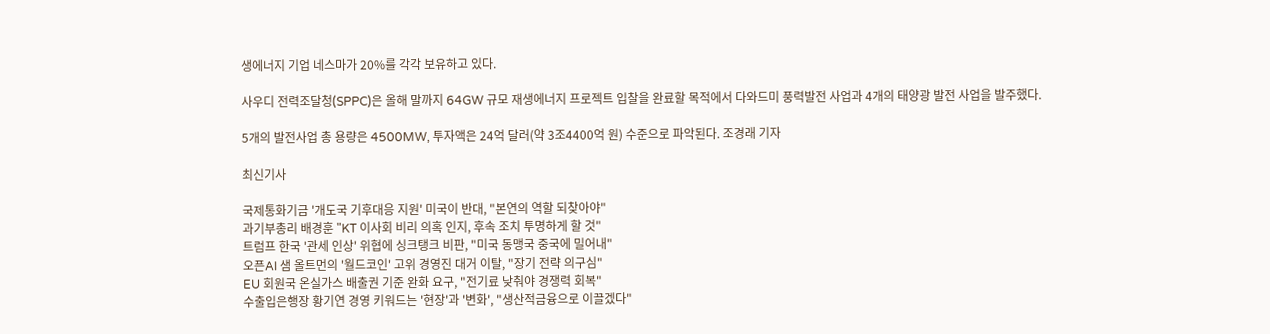생에너지 기업 네스마가 20%를 각각 보유하고 있다.

사우디 전력조달청(SPPC)은 올해 말까지 64GW 규모 재생에너지 프로젝트 입찰을 완료할 목적에서 다와드미 풍력발전 사업과 4개의 태양광 발전 사업을 발주했다.

5개의 발전사업 총 용량은 4500MW, 투자액은 24억 달러(약 3조4400억 원) 수준으로 파악된다. 조경래 기자

최신기사

국제통화기금 '개도국 기후대응 지원' 미국이 반대, "본연의 역할 되찾아야"
과기부총리 배경훈 "KT 이사회 비리 의혹 인지, 후속 조치 투명하게 할 것"
트럼프 한국 '관세 인상' 위협에 싱크탱크 비판, "미국 동맹국 중국에 밀어내"
오픈AI 샘 올트먼의 '월드코인' 고위 경영진 대거 이탈, "장기 전략 의구심"
EU 회원국 온실가스 배출권 기준 완화 요구, "전기료 낮춰야 경쟁력 회복"
수출입은행장 황기연 경영 키워드는 '현장'과 '변화', "생산적금융으로 이끌겠다"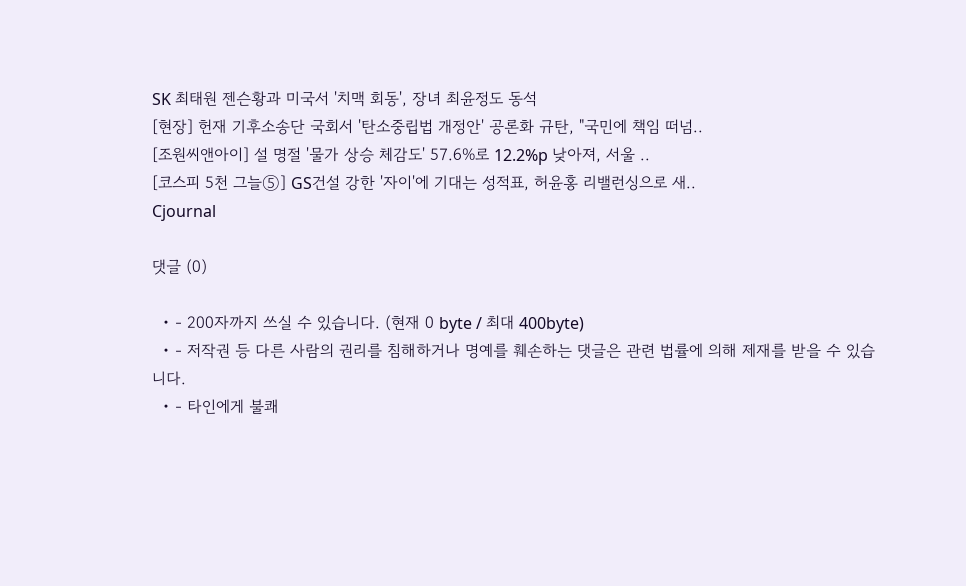SK 최태원 젠슨황과 미국서 '치맥 회동', 장녀 최윤정도 동석
[현장] 헌재 기후소송단 국회서 '탄소중립법 개정안' 공론화 규탄, "국민에 책임 떠넘..
[조원씨앤아이] 설 명절 '물가 상승 체감도' 57.6%로 12.2%p 낮아져, 서울 ..
[코스피 5천 그늘⑤] GS건설 강한 '자이'에 기대는 성적표, 허윤홍 리밸런싱으로 새..
Cjournal

댓글 (0)

  • - 200자까지 쓰실 수 있습니다. (현재 0 byte / 최대 400byte)
  • - 저작권 등 다른 사람의 권리를 침해하거나 명예를 훼손하는 댓글은 관련 법률에 의해 제재를 받을 수 있습니다.
  • - 타인에게 불쾌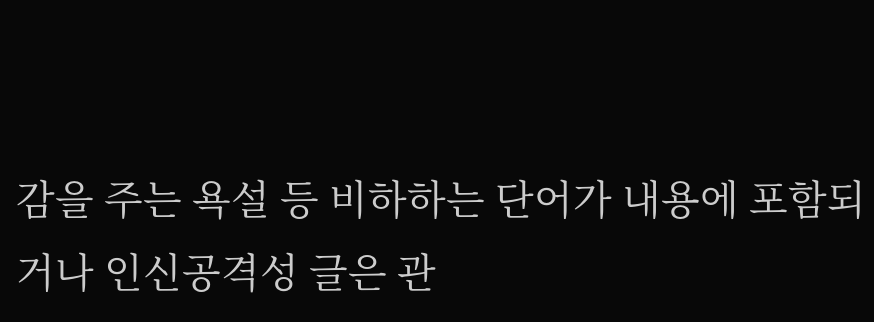감을 주는 욕설 등 비하하는 단어가 내용에 포함되거나 인신공격성 글은 관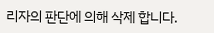리자의 판단에 의해 삭제 합니다.